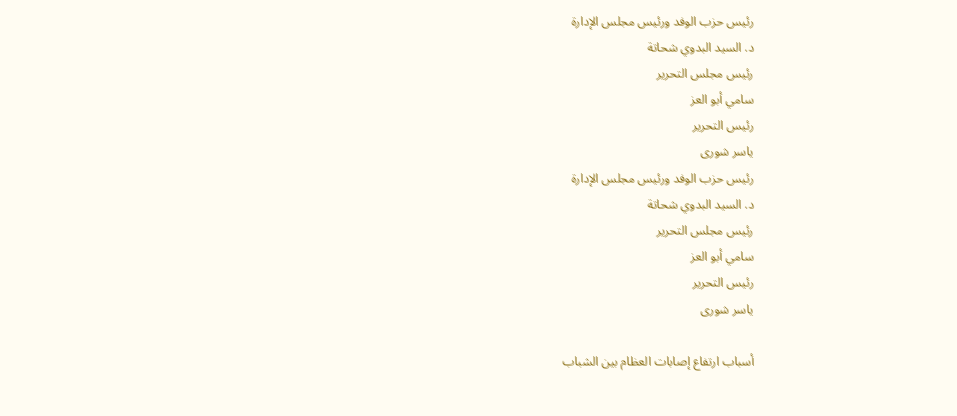رئيس حزب الوفد ورئيس مجلس الإدارة
د. السيد البدوي شحاتة
رئيس مجلس التحرير
سامي أبو العز
رئيس التحرير
ياسر شورى
رئيس حزب الوفد ورئيس مجلس الإدارة
د. السيد البدوي شحاتة
رئيس مجلس التحرير
سامي أبو العز
رئيس التحرير
ياسر شورى

أسباب ارتفاع إصابات العظام بين الشباب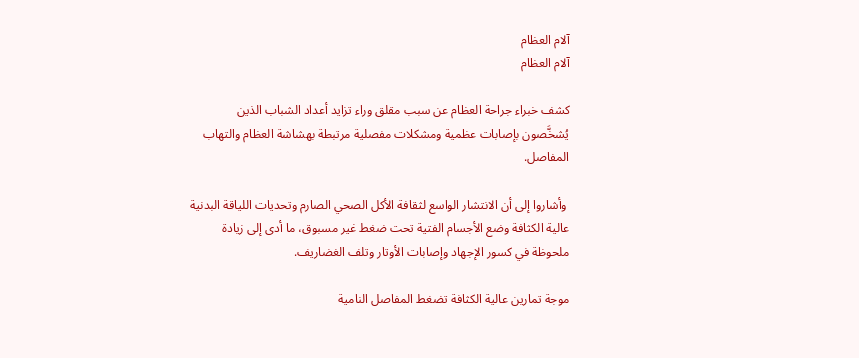آلام العظام
آلام العظام

كشف خبراء جراحة العظام عن سبب مقلق وراء تزايد أعداد الشباب الذين يُشخَّصون بإصابات عظمية ومشكلات مفصلية مرتبطة بهشاشة العظام والتهاب المفاصل.

 وأشاروا إلى أن الانتشار الواسع لثقافة الأكل الصحي الصارم وتحديات اللياقة البدنية عالية الكثافة وضع الأجسام الفتية تحت ضغط غير مسبوق، ما أدى إلى زيادة ملحوظة في كسور الإجهاد وإصابات الأوتار وتلف الغضاريف.

موجة تمارين عالية الكثافة تضغط المفاصل النامية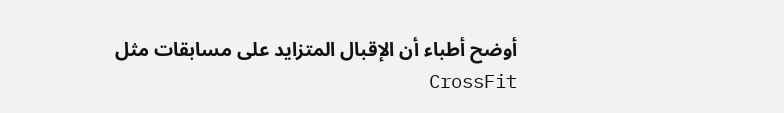أوضح أطباء أن الإقبال المتزايد على مسابقات مثل CrossFit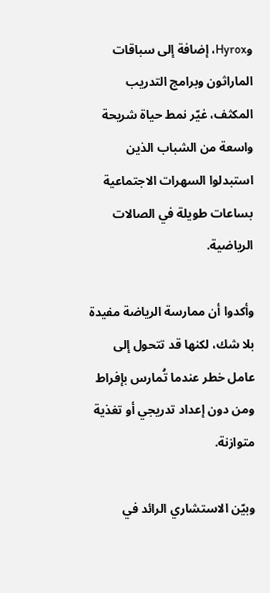وHyrox، إضافة إلى سباقات الماراثون وبرامج التدريب المكثف، غيّر نمط حياة شريحة واسعة من الشباب الذين استبدلوا السهرات الاجتماعية بساعات طويلة في الصالات الرياضية.

وأكدوا أن ممارسة الرياضة مفيدة بلا شك، لكنها قد تتحول إلى عامل خطر عندما تُمارس بإفراط ومن دون إعداد تدريجي أو تغذية متوازنة.

وبيّن الاستشاري الرائد في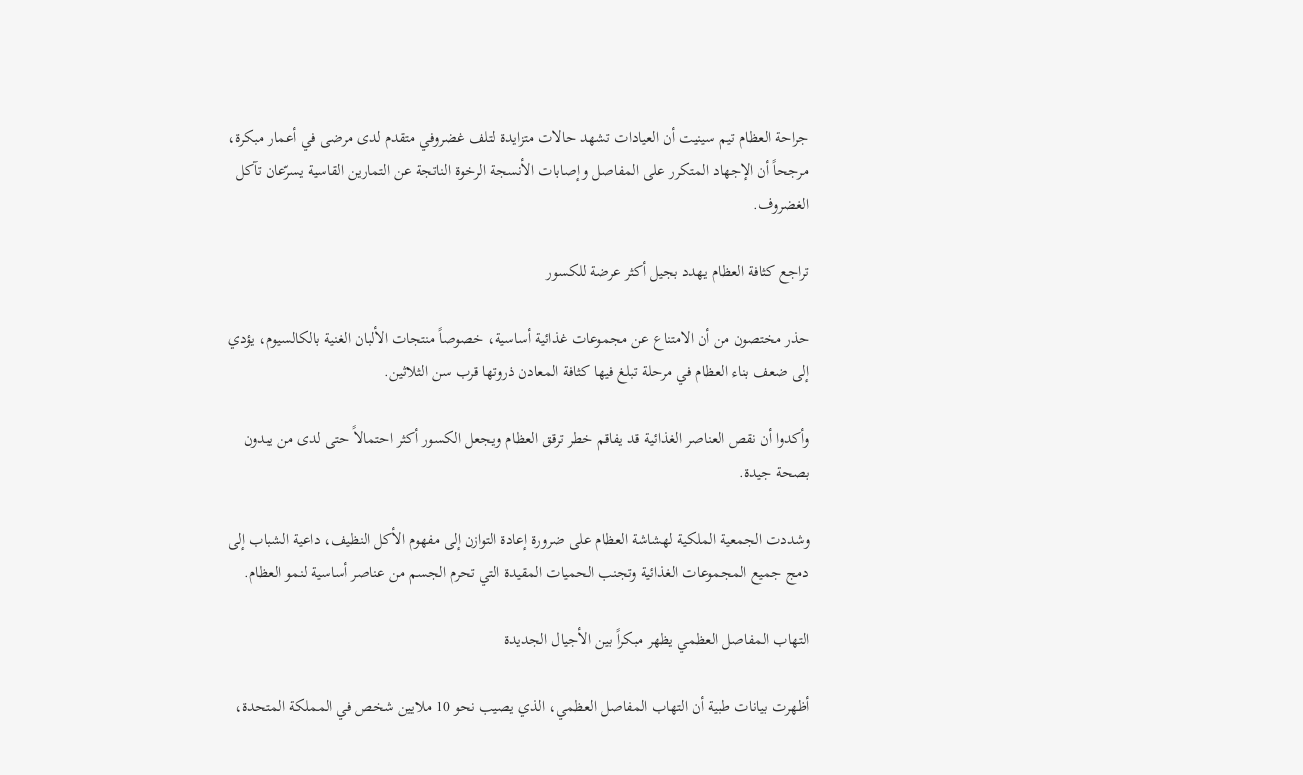جراحة العظام تيم سينيت أن العيادات تشهد حالات متزايدة لتلف غضروفي متقدم لدى مرضى في أعمار مبكرة، مرجحاً أن الإجهاد المتكرر على المفاصل وإصابات الأنسجة الرخوة الناتجة عن التمارين القاسية يسرّعان تآكل الغضروف.

تراجع كثافة العظام يهدد بجيل أكثر عرضة للكسور

حذر مختصون من أن الامتناع عن مجموعات غذائية أساسية، خصوصاً منتجات الألبان الغنية بالكالسيوم، يؤدي إلى ضعف بناء العظام في مرحلة تبلغ فيها كثافة المعادن ذروتها قرب سن الثلاثين.

وأكدوا أن نقص العناصر الغذائية قد يفاقم خطر ترقق العظام ويجعل الكسور أكثر احتمالاً حتى لدى من يبدون بصحة جيدة.

وشددت الجمعية الملكية لهشاشة العظام على ضرورة إعادة التوازن إلى مفهوم الأكل النظيف، داعية الشباب إلى دمج جميع المجموعات الغذائية وتجنب الحميات المقيدة التي تحرم الجسم من عناصر أساسية لنمو العظام.

التهاب المفاصل العظمي يظهر مبكراً بين الأجيال الجديدة

أظهرت بيانات طبية أن التهاب المفاصل العظمي، الذي يصيب نحو 10 ملايين شخص في المملكة المتحدة،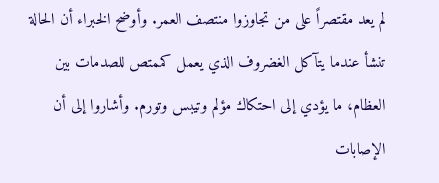لم يعد مقتصراً على من تجاوزوا منتصف العمر. وأوضح الخبراء أن الحالة تنشأ عندما يتآكل الغضروف الذي يعمل كممتص للصدمات بين العظام، ما يؤدي إلى احتكاك مؤلم وتيبس وتورم. وأشاروا إلى أن الإصابات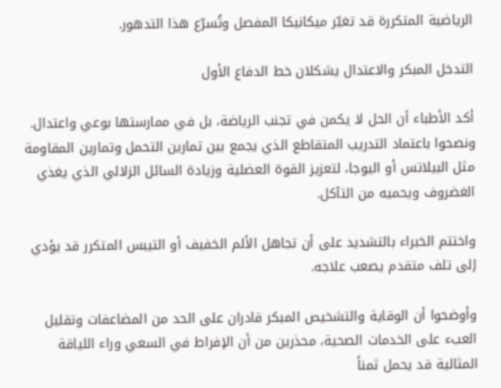الرياضية المتكررة قد تغيّر ميكانيكا المفصل وتُسرّع هذا التدهور.

التدخل المبكر والاعتدال يشكلان خط الدفاع الأول

أكد الأطباء أن الحل لا يكمن في تجنب الرياضة، بل في ممارستها بوعي واعتدال. ونصحوا باعتماد التدريب المتقاطع الذي يجمع بين تمارين التحمل وتمارين المقاومة مثل البيلاتس أو اليوجا، لتعزيز القوة العضلية وزيادة السائل الزلالي الذي يغذي الغضروف ويحميه من التآكل.

واختتم الخبراء بالتشديد على أن تجاهل الألم الخفيف أو التيبس المتكرر قد يؤدي إلى تلف متقدم يصعب علاجه.

وأوضحوا أن الوقاية والتشخيص المبكر قادران على الحد من المضاعفات وتقليل العبء على الخدمات الصحية، محذرين من أن الإفراط في السعي وراء اللياقة المثالية قد يحمل ثمناً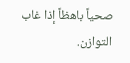صحياً باهظاً إذا غاب التوازن.